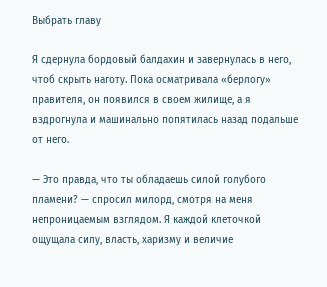Выбрать главу

Я сдернула бордовый балдахин и завернулась в него, чтоб скрыть наготу. Пока осматривала «берлогу» правителя, он появился в своем жилище, а я вздрогнула и машинально попятилась назад подальше от него.

— Это правда, что ты обладаешь силой голубого пламени? — спросил милорд, смотря на меня непроницаемым взглядом. Я каждой клеточкой ощущала силу, власть, харизму и величие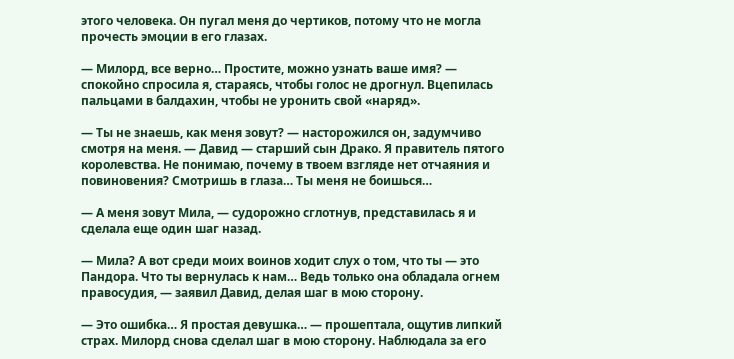этого человека. Он пугал меня до чертиков, потому что не могла прочесть эмоции в его глазах.

— Милорд, все верно… Простите, можно узнать ваше имя? — спокойно спросила я, стараясь, чтобы голос не дрогнул. Вцепилась пальцами в балдахин, чтобы не уронить свой «наряд».

— Ты не знаешь, как меня зовут? — насторожился он, задумчиво смотря на меня. — Давид — старший сын Драко. Я правитель пятого королевства. Не понимаю, почему в твоем взгляде нет отчаяния и повиновения? Смотришь в глаза… Ты меня не боишься…

— А меня зовут Мила, — судорожно сглотнув, представилась я и сделала еще один шаг назад.

— Мила? А вот среди моих воинов ходит слух о том, что ты — это Пандора. Что ты вернулась к нам… Ведь только она обладала огнем правосудия, — заявил Давид, делая шаг в мою сторону.

— Это ошибка… Я простая девушка… — прошептала, ощутив липкий страх. Милорд снова сделал шаг в мою сторону. Наблюдала за его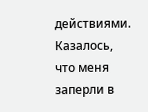действиями. Казалось, что меня заперли в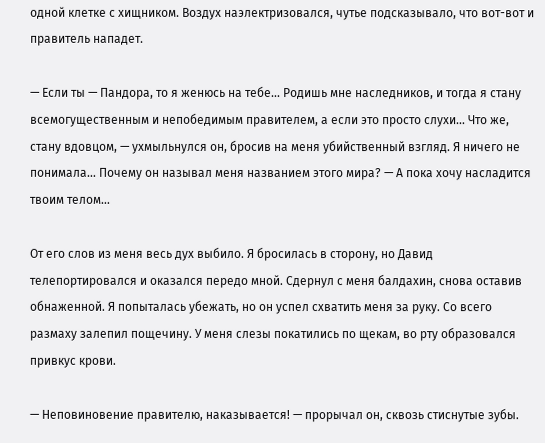одной клетке с хищником. Воздух наэлектризовался, чутье подсказывало, что вот-вот и правитель нападет.

— Если ты — Пандора, то я женюсь на тебе… Родишь мне наследников, и тогда я стану всемогущественным и непобедимым правителем, а если это просто слухи… Что же, стану вдовцом, — ухмыльнулся он, бросив на меня убийственный взгляд. Я ничего не понимала… Почему он называл меня названием этого мира? — А пока хочу насладится твоим телом…

От его слов из меня весь дух выбило. Я бросилась в сторону, но Давид телепортировался и оказался передо мной. Сдернул с меня балдахин, снова оставив обнаженной. Я попыталась убежать, но он успел схватить меня за руку. Со всего размаху залепил пощечину. У меня слезы покатились по щекам, во рту образовался привкус крови.

— Неповиновение правителю, наказывается! — прорычал он, сквозь стиснутые зубы.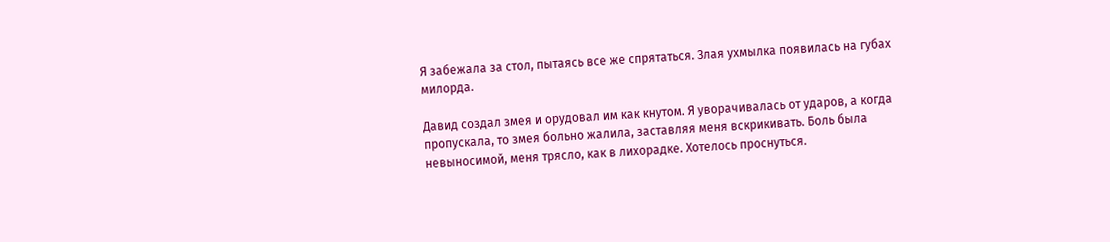Я забежала за стол, пытаясь все же спрятаться. Злая ухмылка появилась на губах милорда.

Давид создал змея и орудовал им как кнутом. Я уворачивалась от ударов, а когда пропускала, то змея больно жалила, заставляя меня вскрикивать. Боль была невыносимой, меня трясло, как в лихорадке. Хотелось проснуться.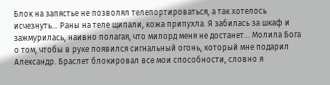Блок на запястье не позволял телепортироваться, а так хотелось исчезнуть… Раны на теле щипали, кожа припухла. Я забилась за шкаф и зажмурилась, наивно полагая, что милорд меня не достанет… Молила Бога о том, чтобы в руке появился сигнальный огонь, который мне подарил Александр. Браслет блокировал все мои способности, словно я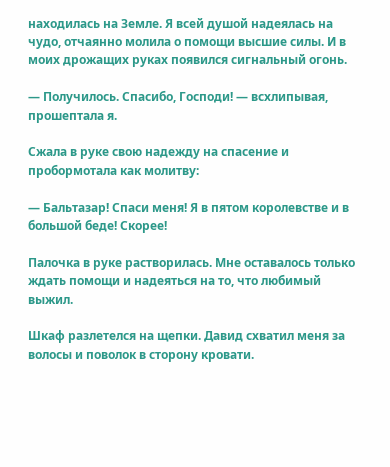находилась на Земле. Я всей душой надеялась на чудо, отчаянно молила о помощи высшие силы. И в моих дрожащих руках появился сигнальный огонь.

— Получилось. Спасибо, Господи! — всхлипывая, прошептала я.

Сжала в руке свою надежду на спасение и пробормотала как молитву:

— Бальтазар! Спаси меня! Я в пятом королевстве и в большой беде! Скорее!

Палочка в руке растворилась. Мне оставалось только ждать помощи и надеяться на то, что любимый выжил.

Шкаф разлетелся на щепки. Давид схватил меня за волосы и поволок в сторону кровати.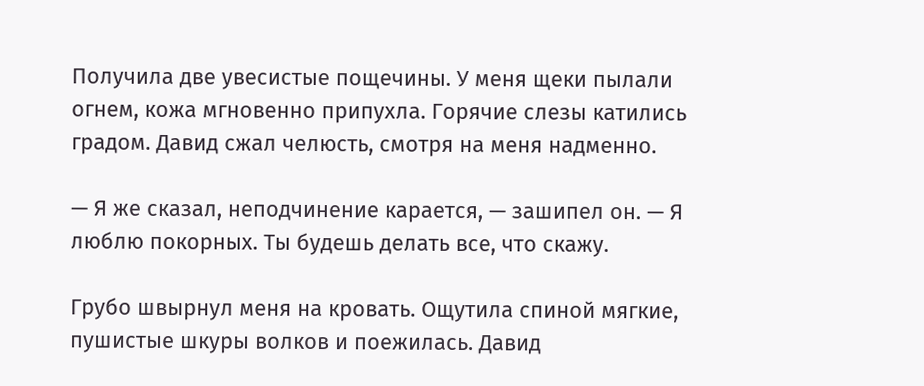Получила две увесистые пощечины. У меня щеки пылали огнем, кожа мгновенно припухла. Горячие слезы катились градом. Давид сжал челюсть, смотря на меня надменно.

— Я же сказал, неподчинение карается, — зашипел он. — Я люблю покорных. Ты будешь делать все, что скажу.

Грубо швырнул меня на кровать. Ощутила спиной мягкие, пушистые шкуры волков и поежилась. Давид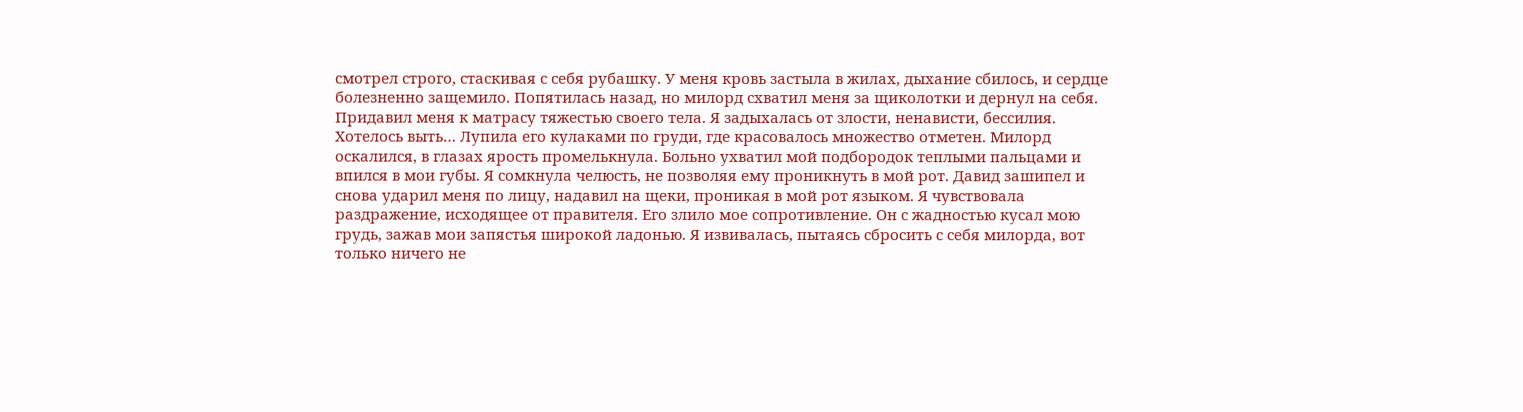смотрел строго, стаскивая с себя рубашку. У меня кровь застыла в жилах, дыхание сбилось, и сердце болезненно защемило. Попятилась назад, но милорд схватил меня за щиколотки и дернул на себя. Придавил меня к матрасу тяжестью своего тела. Я задыхалась от злости, ненависти, бессилия. Хотелось выть… Лупила его кулаками по груди, где красовалось множество отметен. Милорд оскалился, в глазах ярость промелькнула. Больно ухватил мой подбородок теплыми пальцами и впился в мои губы. Я сомкнула челюсть, не позволяя ему проникнуть в мой рот. Давид зашипел и снова ударил меня по лицу, надавил на щеки, проникая в мой рот языком. Я чувствовала раздражение, исходящее от правителя. Его злило мое сопротивление. Он с жадностью кусал мою грудь, зажав мои запястья широкой ладонью. Я извивалась, пытаясь сбросить с себя милорда, вот только ничего не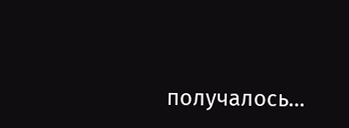получалось…